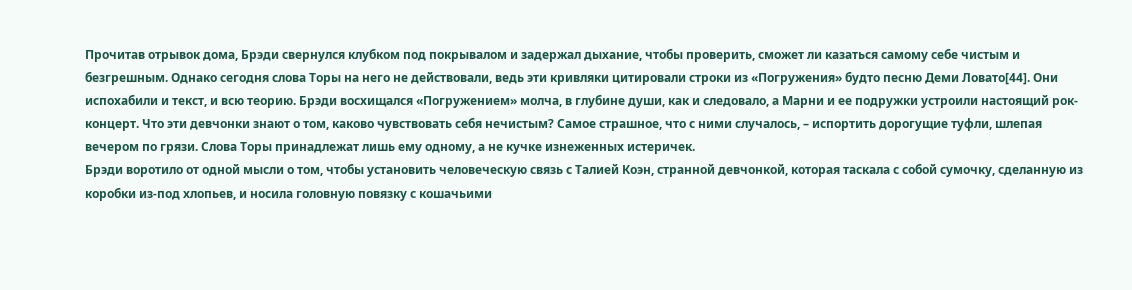Прочитав отрывок дома, Брэди свернулся клубком под покрывалом и задержал дыхание, чтобы проверить, сможет ли казаться самому себе чистым и безгрешным. Однако сегодня слова Торы на него не действовали, ведь эти кривляки цитировали строки из «Погружения» будто песню Деми Ловато[44]. Они испохабили и текст, и всю теорию. Брэди восхищался «Погружением» молча, в глубине души, как и следовало, а Марни и ее подружки устроили настоящий рок-концерт. Что эти девчонки знают о том, каково чувствовать себя нечистым? Самое страшное, что с ними случалось, – испортить дорогущие туфли, шлепая вечером по грязи. Слова Торы принадлежат лишь ему одному, а не кучке изнеженных истеричек.
Брэди воротило от одной мысли о том, чтобы установить человеческую связь с Талией Коэн, странной девчонкой, которая таскала с собой сумочку, сделанную из коробки из-под хлопьев, и носила головную повязку с кошачьими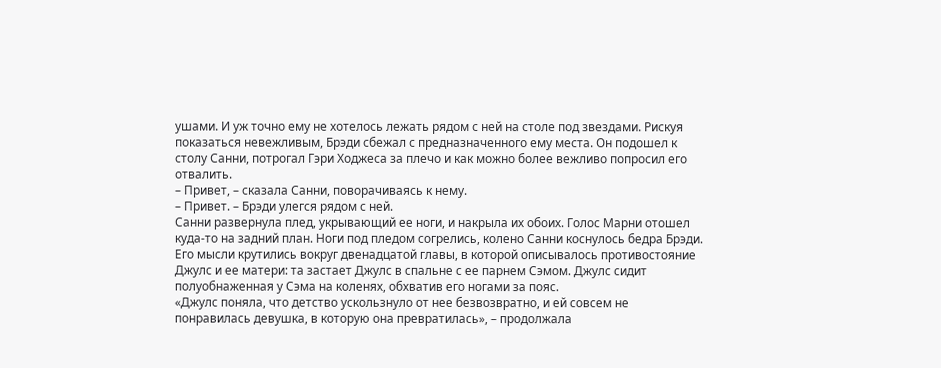ушами. И уж точно ему не хотелось лежать рядом с ней на столе под звездами. Рискуя показаться невежливым, Брэди сбежал с предназначенного ему места. Он подошел к столу Санни, потрогал Гэри Ходжеса за плечо и как можно более вежливо попросил его отвалить.
– Привет, – сказала Санни, поворачиваясь к нему.
– Привет. – Брэди улегся рядом с ней.
Санни развернула плед, укрывающий ее ноги, и накрыла их обоих. Голос Марни отошел куда-то на задний план. Ноги под пледом согрелись, колено Санни коснулось бедра Брэди. Его мысли крутились вокруг двенадцатой главы, в которой описывалось противостояние Джулс и ее матери: та застает Джулс в спальне с ее парнем Сэмом. Джулс сидит полуобнаженная у Сэма на коленях, обхватив его ногами за пояс.
«Джулс поняла, что детство ускользнуло от нее безвозвратно, и ей совсем не понравилась девушка, в которую она превратилась», – продолжала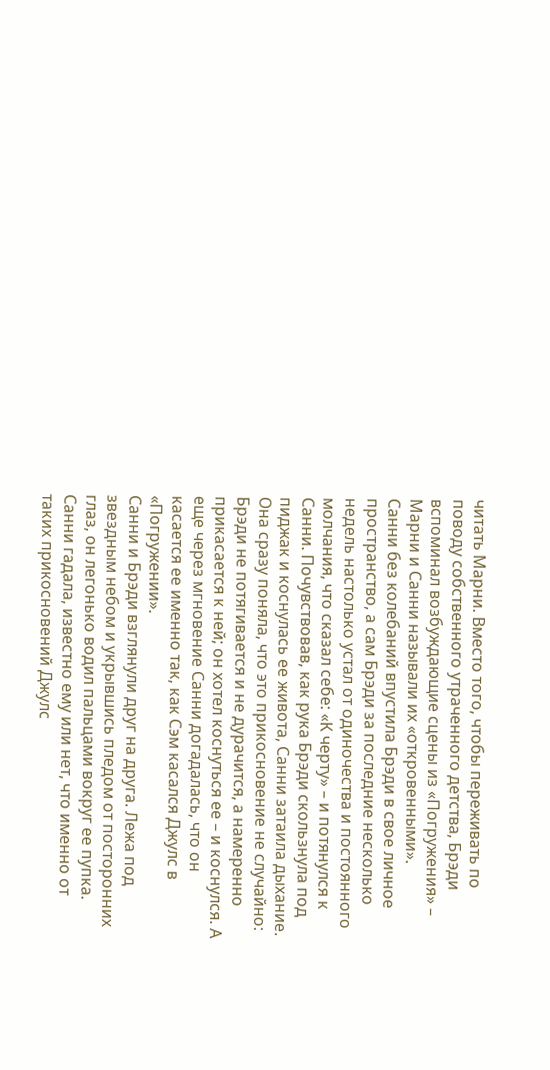читать Марни. Вместо того, чтобы переживать по поводу собственного утраченного детства, Брэди вспоминал возбуждающие сцены из «Погружения» – Марни и Санни называли их «откровенными».
Санни без колебаний впустила Брэди в свое личное пространство, а сам Брэди за последние несколько недель настолько устал от одиночества и постоянного молчания, что сказал себе: «К черту» – и потянулся к Санни. Почувствовав, как рука Брэди скользнула под пиджак и коснулась ее живота, Санни затаила дыхание. Она сразу поняла, что это прикосновение не случайно: Брэди не потягивается и не дурачится, а намеренно прикасается к ней; он хотел коснуться ее – и коснулся. А еще через мгновение Санни догадалась, что он касается ее именно так, как Сэм касался Джулс в «Погружении».
Санни и Брэди взглянули друг на друга. Лежа под звездным небом и укрывшись пледом от посторонних глаз, он легонько водил пальцами вокруг ее пупка. Санни гадала, известно ему или нет, что именно от таких прикосновений Джулс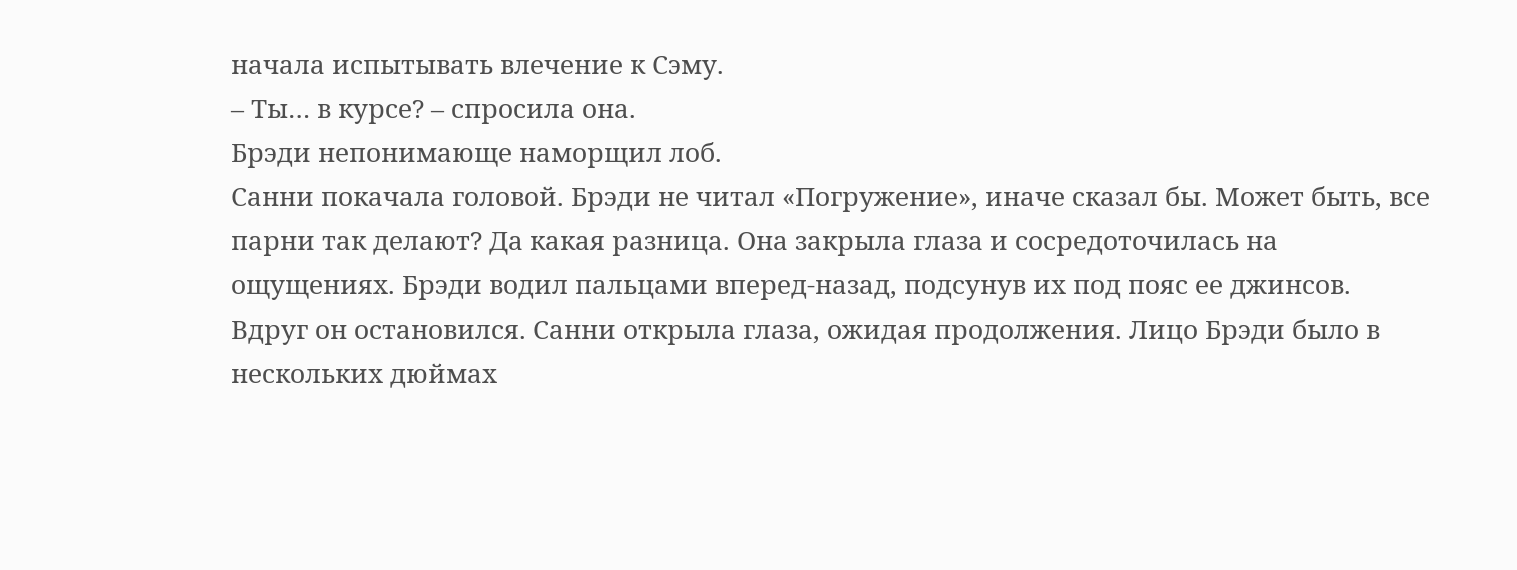начала испытывать влечение к Сэму.
– Ты… в курсе? – спросила она.
Брэди непонимающе наморщил лоб.
Санни покачала головой. Брэди не читал «Погружение», иначе сказал бы. Может быть, все парни так делают? Да какая разница. Она закрыла глаза и сосредоточилась на ощущениях. Брэди водил пальцами вперед-назад, подсунув их под пояс ее джинсов. Вдруг он остановился. Санни открыла глаза, ожидая продолжения. Лицо Брэди было в нескольких дюймах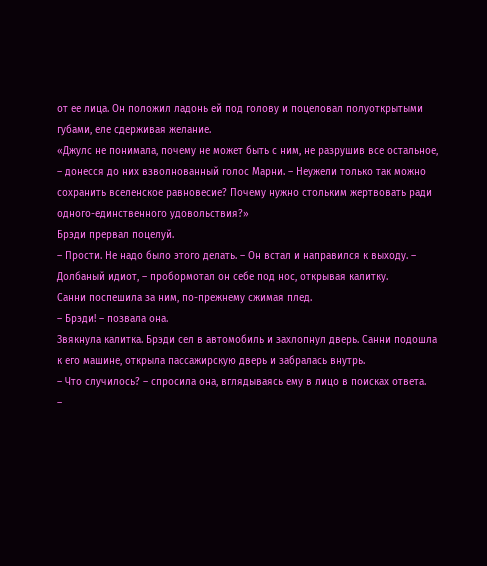от ее лица. Он положил ладонь ей под голову и поцеловал полуоткрытыми губами, еле сдерживая желание.
«Джулс не понимала, почему не может быть с ним, не разрушив все остальное, – донесся до них взволнованный голос Марни. – Неужели только так можно сохранить вселенское равновесие? Почему нужно стольким жертвовать ради одного-единственного удовольствия?»
Брэди прервал поцелуй.
– Прости. Не надо было этого делать. – Он встал и направился к выходу. – Долбаный идиот, – пробормотал он себе под нос, открывая калитку.
Санни поспешила за ним, по-прежнему сжимая плед.
– Брэди! – позвала она.
Звякнула калитка. Брэди сел в автомобиль и захлопнул дверь. Санни подошла к его машине, открыла пассажирскую дверь и забралась внутрь.
– Что случилось? – спросила она, вглядываясь ему в лицо в поисках ответа.
–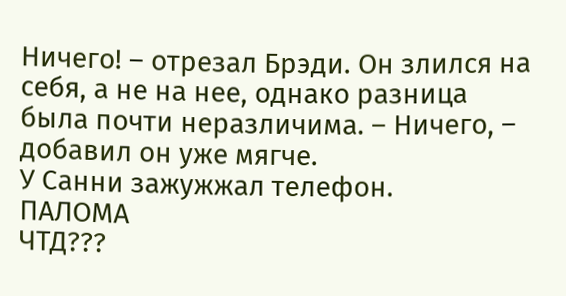Ничего! – отрезал Брэди. Он злился на себя, а не на нее, однако разница была почти неразличима. – Ничего, – добавил он уже мягче.
У Санни зажужжал телефон.
ПАЛОМА
ЧТД???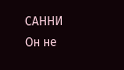САННИ
Он не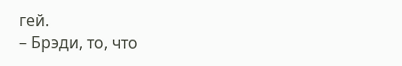гей.
– Брэди, то, что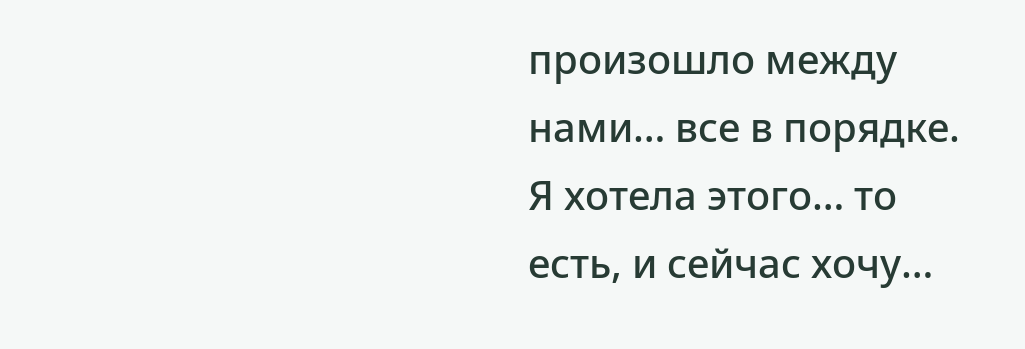произошло между нами… все в порядке. Я хотела этого… то есть, и сейчас хочу…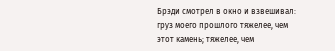Брэди смотрел в окно и взвешивал: груз моего прошлого тяжелее, чем этот камень; тяжелее, чем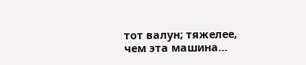тот валун; тяжелее, чем эта машина…